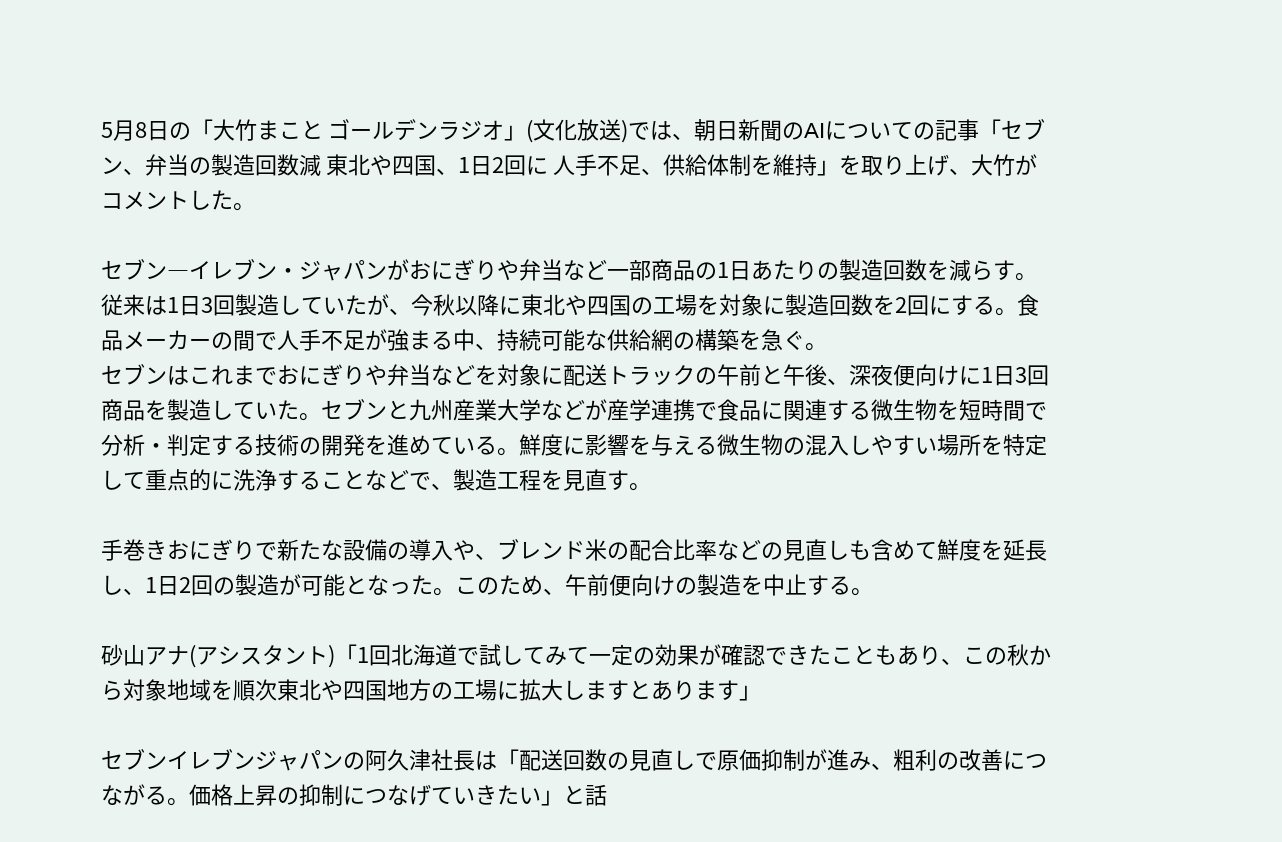5月8日の「大竹まこと ゴールデンラジオ」(文化放送)では、朝日新聞のAIについての記事「セブン、弁当の製造回数減 東北や四国、1日2回に 人手不足、供給体制を維持」を取り上げ、大竹がコメントした。

セブン―イレブン・ジャパンがおにぎりや弁当など一部商品の1日あたりの製造回数を減らす。従来は1日3回製造していたが、今秋以降に東北や四国の工場を対象に製造回数を2回にする。食品メーカーの間で人手不足が強まる中、持続可能な供給網の構築を急ぐ。
セブンはこれまでおにぎりや弁当などを対象に配送トラックの午前と午後、深夜便向けに1日3回商品を製造していた。セブンと九州産業大学などが産学連携で食品に関連する微生物を短時間で分析・判定する技術の開発を進めている。鮮度に影響を与える微生物の混入しやすい場所を特定して重点的に洗浄することなどで、製造工程を見直す。

手巻きおにぎりで新たな設備の導入や、ブレンド米の配合比率などの見直しも含めて鮮度を延長し、1日2回の製造が可能となった。このため、午前便向けの製造を中止する。

砂山アナ(アシスタント)「1回北海道で試してみて一定の効果が確認できたこともあり、この秋から対象地域を順次東北や四国地方の工場に拡大しますとあります」

セブンイレブンジャパンの阿久津社長は「配送回数の見直しで原価抑制が進み、粗利の改善につながる。価格上昇の抑制につなげていきたい」と話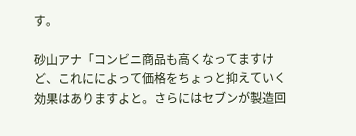す。

砂山アナ「コンビニ商品も高くなってますけど、これにによって価格をちょっと抑えていく効果はありますよと。さらにはセブンが製造回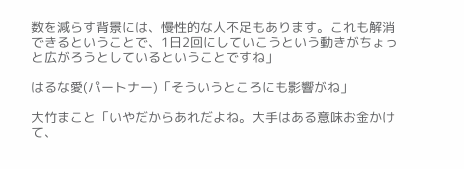数を減らす背景には、慢性的な人不足もあります。これも解消できるということで、1日2回にしていこうという動きがちょっと広がろうとしているということですね」

はるな愛(パートナー)「そういうところにも影響がね」

大竹まこと「いやだからあれだよね。大手はある意味お金かけて、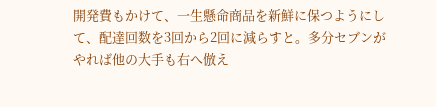開発費もかけて、一生懸命商品を新鮮に保つようにして、配達回数を3回から2回に減らすと。多分セブンがやれば他の大手も右へ倣え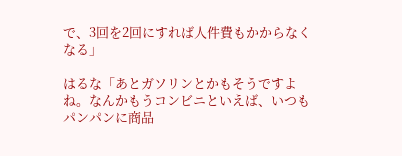で、3回を2回にすれば人件費もかからなくなる」

はるな「あとガソリンとかもそうですよね。なんかもうコンビニといえば、いつもパンパンに商品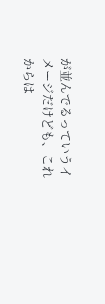が並んでるっていうイメージだけども、これからは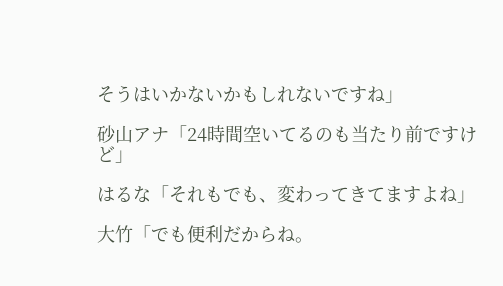そうはいかないかもしれないですね」

砂山アナ「24時間空いてるのも当たり前ですけど」

はるな「それもでも、変わってきてますよね」

大竹「でも便利だからね。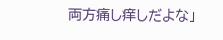両方痛し痒しだよな」